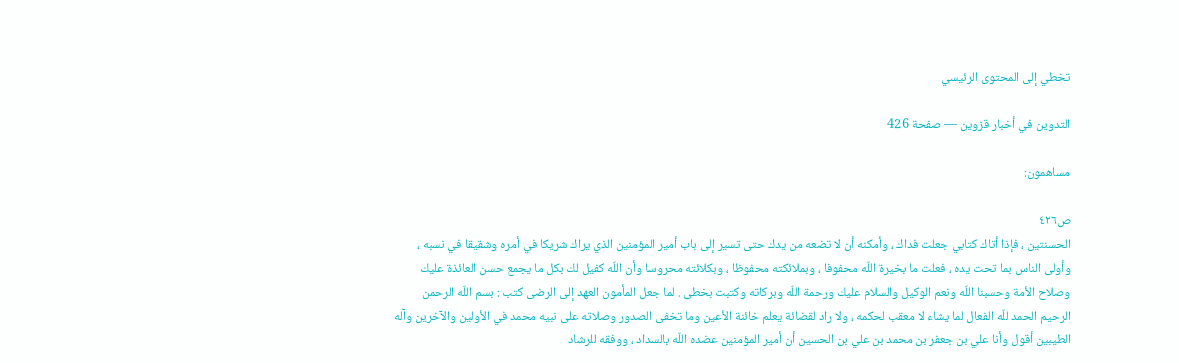تخطي إلى المحتوى الرئيسي

التدوين في أخبار قزوين — صفحة 426

مساهمون:

ص٤٢٦
الحسنتين ، فإذا أتاك كتابي جعلت فداك ، وأمكنه أن لا تضعه من يدك حتى تسير إلى باب أمير المؤمنين الذي يراك شريكا في أمره وشقيقا في نسبه ، وأولى الناس بما تحت يده ، فعلت ما بخيرة اللّه محفوفا ، وبملائكته محفوظا ، وبكلائته محروسا وأن اللّه كفيل لك بكل ما يجمع حسن العائذة عليك وصلاح الأمة وحسبنا اللّه ونعم الوكيل والسلام عليك ورحمة اللّه وبركاته وكتبت بخطى . لما جعل المأمون العهد إلى الرضى كتب : بسم اللّه الرحمن الرحيم الحمد للّه الفعال لما يشاء لا معقب لحكمه ، ولا راد لقضائة يعلم خائنة الأعين وما تخفى الصدور وصلاته على نبيه محمد في الأولين والآخرين وآله الطيبين أقول وأنا علي بن جعفر بن محمد بن علي بن الحسين أن أمير المؤمنين عضده اللّه بالسداد ، ووفقه للرشاد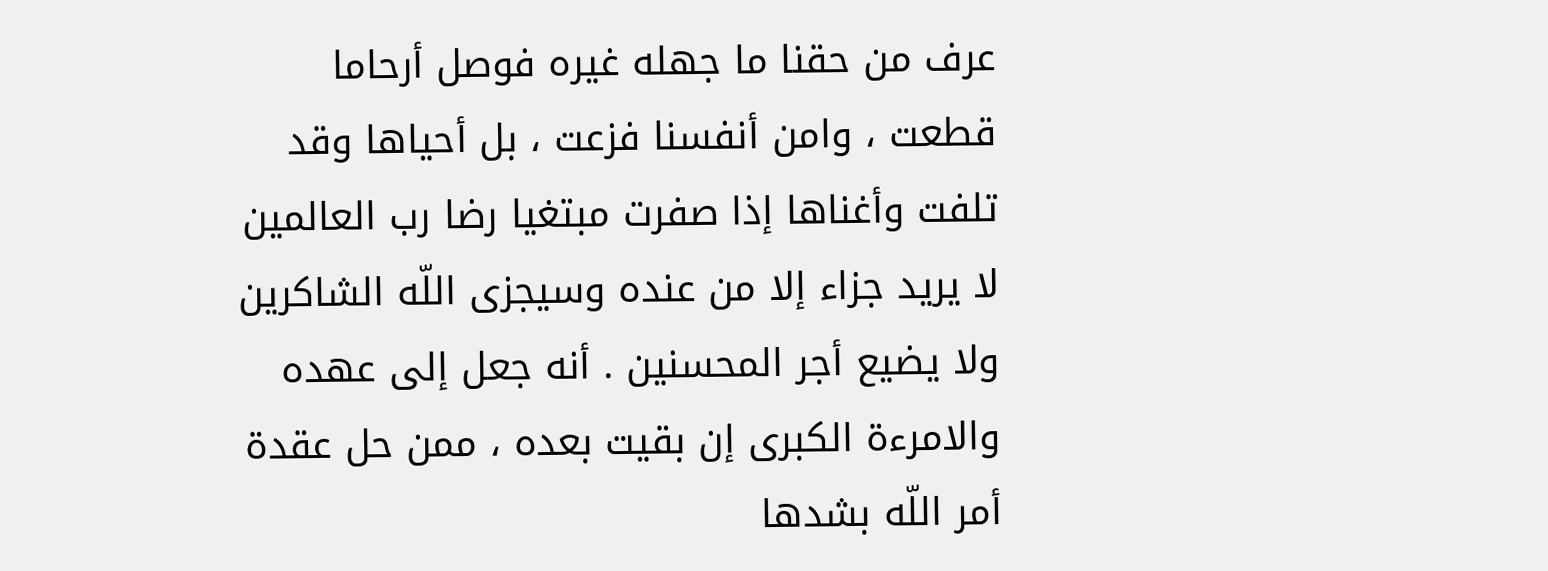عرف من حقنا ما جهله غيره فوصل أرحاما قطعت ، وامن أنفسنا فزعت ، بل أحياها وقد تلفت وأغناها إذا صفرت مبتغيا رضا رب العالمين لا يريد جزاء إلا من عنده وسيجزى اللّه الشاكرين ولا يضيع أجر المحسنين . أنه جعل إلى عهده والامرءة الكبرى إن بقيت بعده ، ممن حل عقدة أمر اللّه بشدها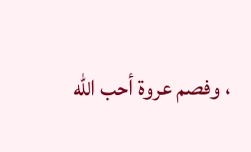، وفصم عروة أحب اللّه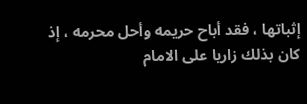إثباتها ، فقد أباح حريمه وأحل محرمه ، إذ كان بذلك زاريا على الامام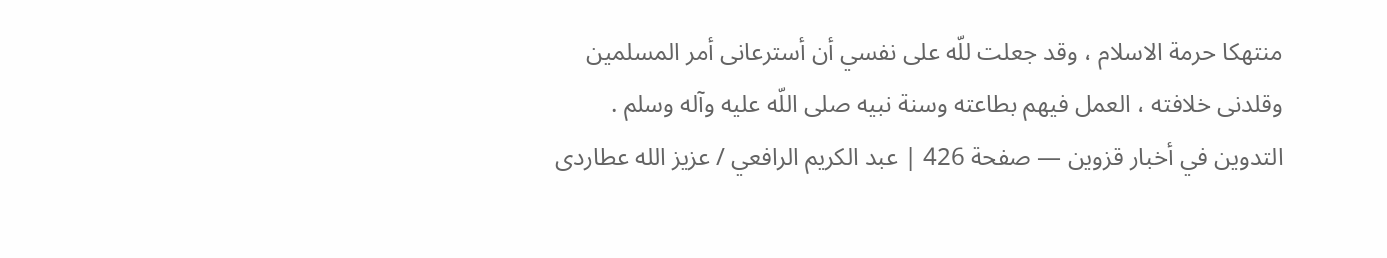منتهكا حرمة الاسلام ، وقد جعلت للّه على نفسي أن أسترعانى أمر المسلمين وقلدنى خلافته ، العمل فيهم بطاعته وسنة نبيه صلى اللّه عليه وآله وسلم .
التدوين في أخبار قزوين — صفحة 426 | عبد الكريم الرافعي / عزيز الله عطاردى